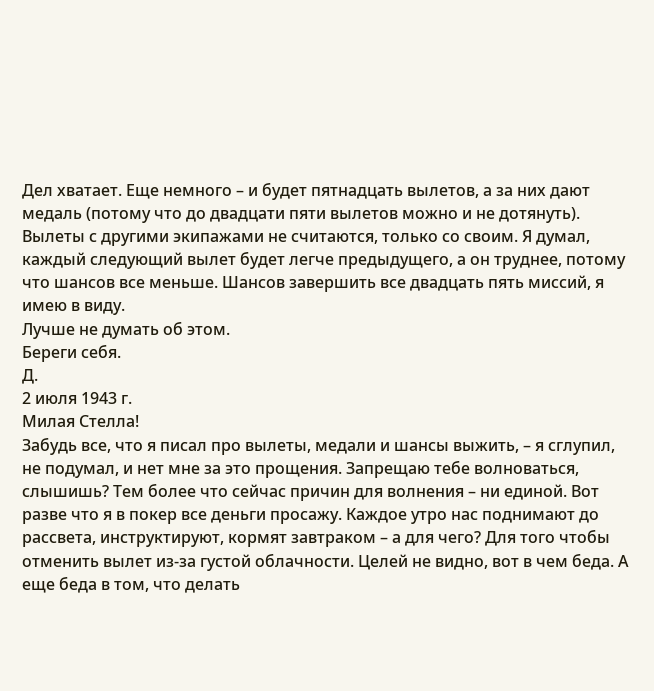Дел хватает. Еще немного – и будет пятнадцать вылетов, а за них дают медаль (потому что до двадцати пяти вылетов можно и не дотянуть). Вылеты с другими экипажами не считаются, только со своим. Я думал, каждый следующий вылет будет легче предыдущего, а он труднее, потому что шансов все меньше. Шансов завершить все двадцать пять миссий, я имею в виду.
Лучше не думать об этом.
Береги себя.
Д.
2 июля 1943 г.
Милая Стелла!
Забудь все, что я писал про вылеты, медали и шансы выжить, – я сглупил, не подумал, и нет мне за это прощения. Запрещаю тебе волноваться, слышишь? Тем более что сейчас причин для волнения – ни единой. Вот разве что я в покер все деньги просажу. Каждое утро нас поднимают до рассвета, инструктируют, кормят завтраком – а для чего? Для того чтобы отменить вылет из-за густой облачности. Целей не видно, вот в чем беда. А еще беда в том, что делать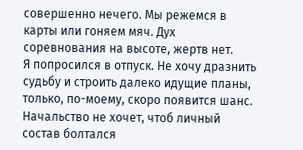совершенно нечего. Мы режемся в карты или гоняем мяч. Дух соревнования на высоте, жертв нет.
Я попросился в отпуск. Не хочу дразнить судьбу и строить далеко идущие планы, только, по-моему, скоро появится шанс. Начальство не хочет, чтоб личный состав болтался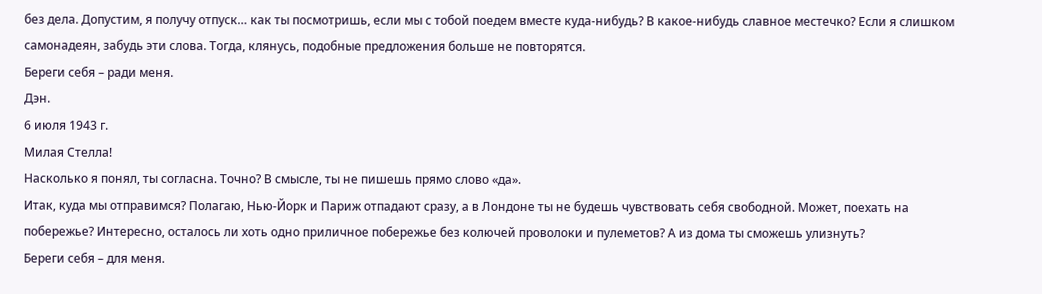без дела. Допустим, я получу отпуск… как ты посмотришь, если мы с тобой поедем вместе куда-нибудь? В какое-нибудь славное местечко? Если я слишком самонадеян, забудь эти слова. Тогда, клянусь, подобные предложения больше не повторятся.
Береги себя – ради меня.
Дэн.
6 июля 1943 г.
Милая Стелла!
Насколько я понял, ты согласна. Точно? В смысле, ты не пишешь прямо слово «да».
Итак, куда мы отправимся? Полагаю, Нью-Йорк и Париж отпадают сразу, а в Лондоне ты не будешь чувствовать себя свободной. Может, поехать на побережье? Интересно, осталось ли хоть одно приличное побережье без колючей проволоки и пулеметов? А из дома ты сможешь улизнуть?
Береги себя – для меня.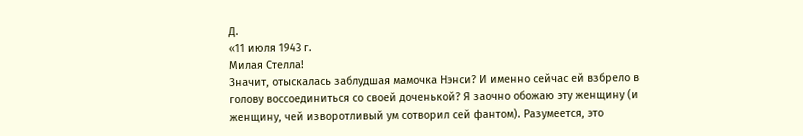Д.
«11 июля 1943 г.
Милая Стелла!
Значит, отыскалась заблудшая мамочка Нэнси? И именно сейчас ей взбрело в голову воссоединиться со своей доченькой? Я заочно обожаю эту женщину (и женщину, чей изворотливый ум сотворил сей фантом). Разумеется, это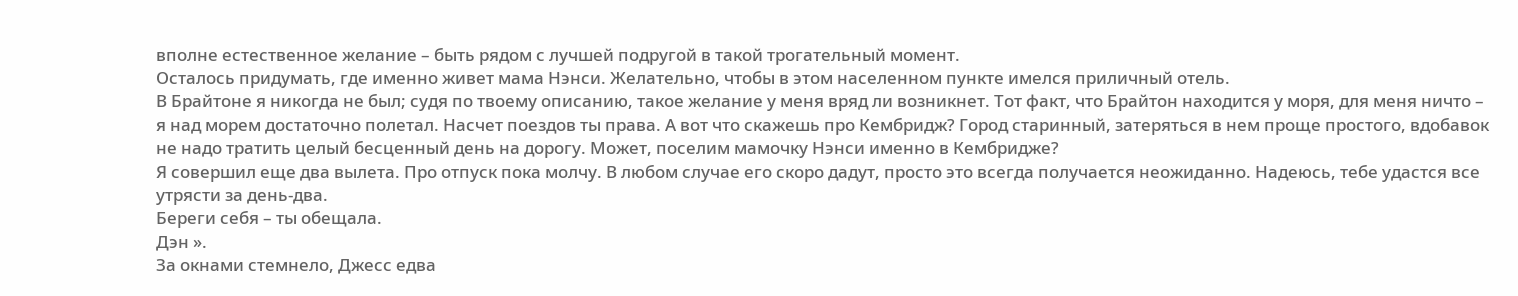вполне естественное желание – быть рядом с лучшей подругой в такой трогательный момент.
Осталось придумать, где именно живет мама Нэнси. Желательно, чтобы в этом населенном пункте имелся приличный отель.
В Брайтоне я никогда не был; судя по твоему описанию, такое желание у меня вряд ли возникнет. Тот факт, что Брайтон находится у моря, для меня ничто – я над морем достаточно полетал. Насчет поездов ты права. А вот что скажешь про Кембридж? Город старинный, затеряться в нем проще простого, вдобавок не надо тратить целый бесценный день на дорогу. Может, поселим мамочку Нэнси именно в Кембридже?
Я совершил еще два вылета. Про отпуск пока молчу. В любом случае его скоро дадут, просто это всегда получается неожиданно. Надеюсь, тебе удастся все утрясти за день-два.
Береги себя – ты обещала.
Дэн ».
За окнами стемнело, Джесс едва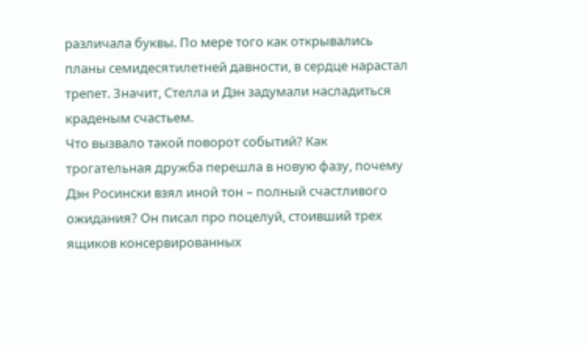различала буквы. По мере того как открывались планы семидесятилетней давности, в сердце нарастал трепет. Значит, Стелла и Дэн задумали насладиться краденым счастьем.
Что вызвало такой поворот событий? Как трогательная дружба перешла в новую фазу, почему Дэн Росински взял иной тон – полный счастливого ожидания? Он писал про поцелуй, стоивший трех ящиков консервированных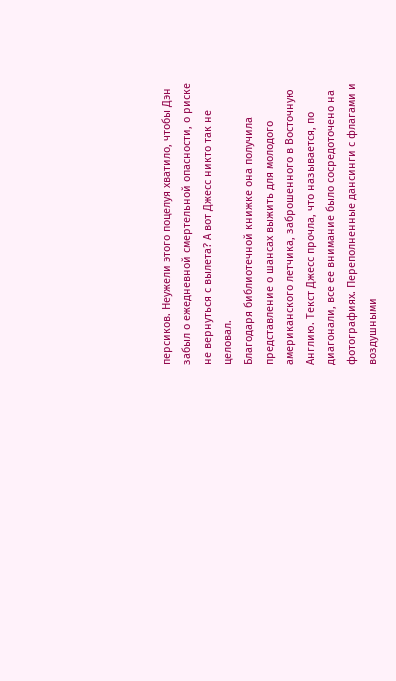персиков. Неужели этого поцелуя хватило, чтобы Дэн забыл о ежедневной смертельной опасности, о риске не вернуться с вылета? А вот Джесс никто так не целовал.
Благодаря библиотечной книжке она получила представление о шансах выжить для молодого американского летчика, заброшенного в Восточную Англию. Текст Джесс прочла, что называется, по диагонали, все ее внимание было сосредоточено на фотографиях. Переполненные дансинги с флагами и воздушными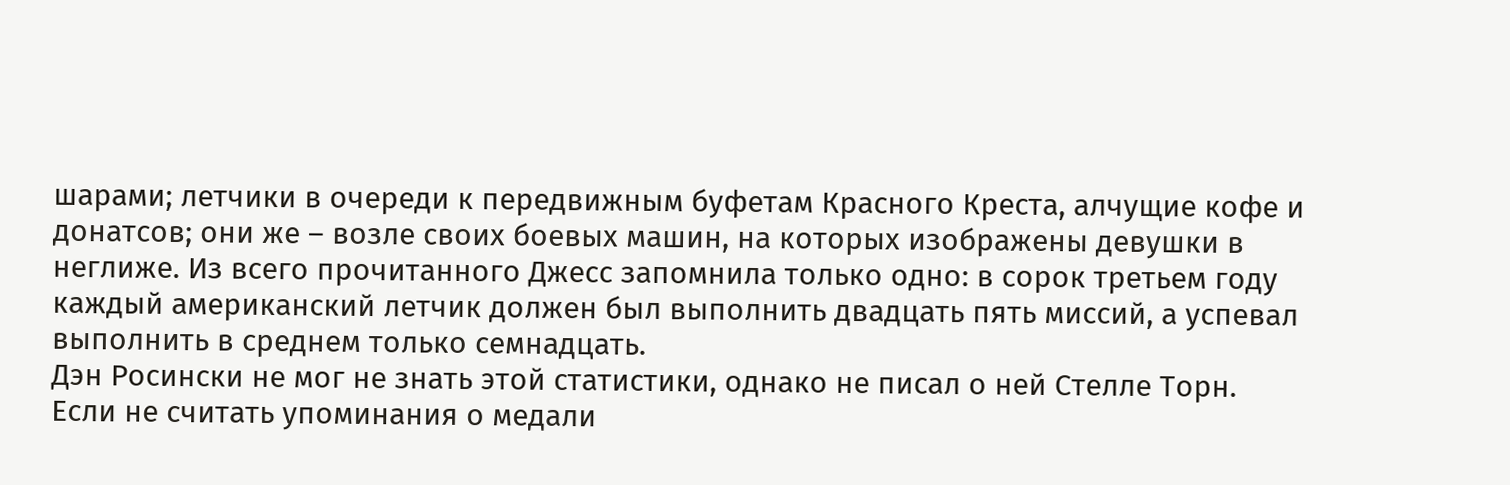шарами; летчики в очереди к передвижным буфетам Красного Креста, алчущие кофе и донатсов; они же – возле своих боевых машин, на которых изображены девушки в неглиже. Из всего прочитанного Джесс запомнила только одно: в сорок третьем году каждый американский летчик должен был выполнить двадцать пять миссий, а успевал выполнить в среднем только семнадцать.
Дэн Росински не мог не знать этой статистики, однако не писал о ней Стелле Торн. Если не считать упоминания о медали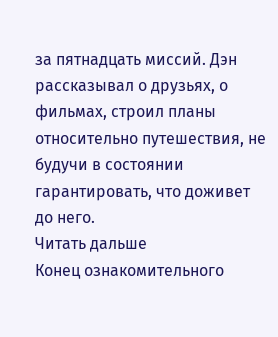за пятнадцать миссий. Дэн рассказывал о друзьях, о фильмах, строил планы относительно путешествия, не будучи в состоянии гарантировать, что доживет до него.
Читать дальше
Конец ознакомительного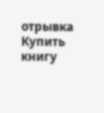отрывка
Купить книгу